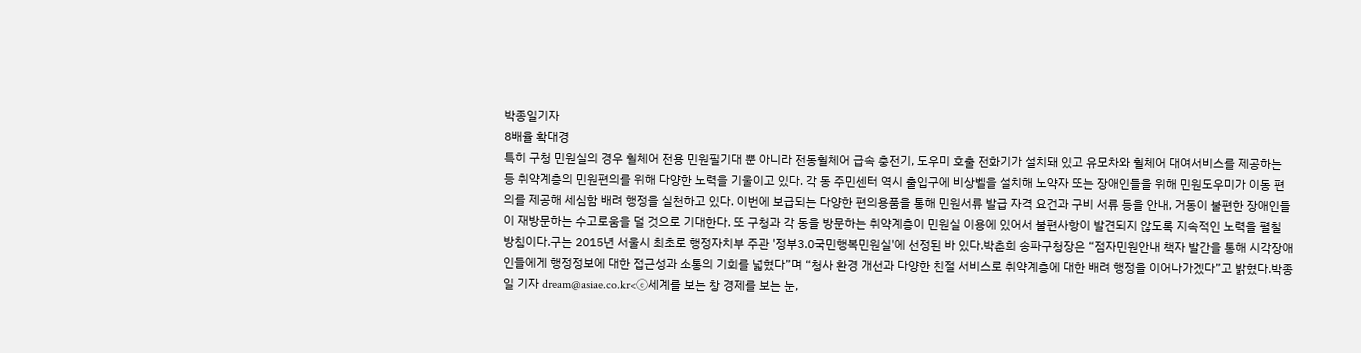박종일기자
8배율 확대경
특히 구청 민원실의 경우 휠체어 전용 민원필기대 뿐 아니라 전동휠체어 급속 충전기, 도우미 호출 전화기가 설치돼 있고 유모차와 휠체어 대여서비스를 제공하는 등 취약계층의 민원편의를 위해 다양한 노력을 기울이고 있다. 각 동 주민센터 역시 출입구에 비상벨을 설치해 노약자 또는 장애인들을 위해 민원도우미가 이동 편의를 제공해 세심함 배려 행정을 실천하고 있다. 이번에 보급되는 다양한 편의용품을 통해 민원서류 발급 자격 요건과 구비 서류 등을 안내, 거동이 불편한 장애인들이 재방문하는 수고로움을 덜 것으로 기대한다. 또 구청과 각 동을 방문하는 취약계층이 민원실 이용에 있어서 불편사항이 발견되지 않도록 지속적인 노력을 펼칠 방침이다.구는 2015년 서울시 최초로 행정자치부 주관 '정부3.0국민행복민원실'에 선정된 바 있다.박춘희 송파구청장은 “점자민원안내 책자 발간을 통해 시각장애인들에게 행정정보에 대한 접근성과 소통의 기회를 넓혔다”며 “청사 환경 개선과 다양한 친절 서비스로 취약계층에 대한 배려 행정을 이어나가겠다”고 밝혔다.박종일 기자 dream@asiae.co.kr<ⓒ세계를 보는 창 경제를 보는 눈,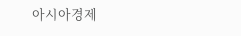아시아경제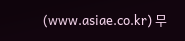(www.asiae.co.kr) 무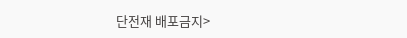단전재 배포금지>